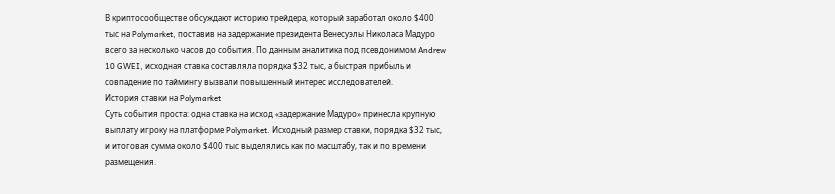В криптосообществе обсуждают историю трейдера, который заработал около $400 тыс на Polymarket, поставив на задержание президента Венесуэлы Николаса Мадуро всего за несколько часов до события. По данным аналитика под псевдонимом Andrew 10 GWEI, исходная ставка составляла порядка $32 тыс, а быстрая прибыль и совпадение по таймингу вызвали повышенный интерес исследователей.
История ставки на Polymarket
Суть события проста: одна ставка на исход «задержание Мадуро» принесла крупную выплату игроку на платформе Polymarket. Исходный размер ставки, порядка $32 тыс, и итоговая сумма около $400 тыс выделялись как по масштабу, так и по времени размещения.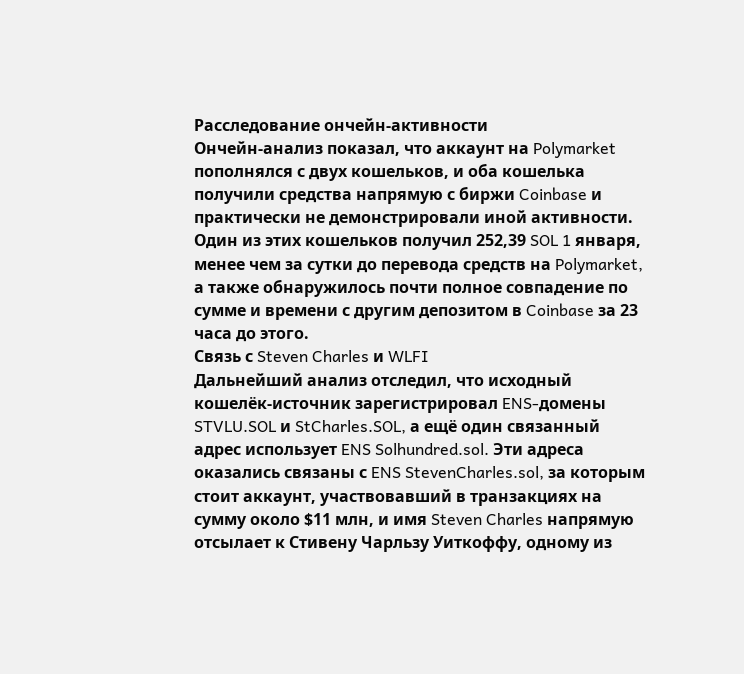Расследование ончейн-активности
Ончейн‑анализ показал, что аккаунт на Polymarket пополнялся с двух кошельков, и оба кошелька получили средства напрямую с биржи Coinbase и практически не демонстрировали иной активности. Один из этих кошельков получил 252,39 SOL 1 января, менее чем за сутки до перевода средств на Polymarket, а также обнаружилось почти полное совпадение по сумме и времени с другим депозитом в Coinbase за 23 часа до этого.
Связь с Steven Charles и WLFI
Дальнейший анализ отследил, что исходный кошелёк-источник зарегистрировал ENS‑домены STVLU.SOL и StCharles.SOL, а ещё один связанный адрес использует ENS Solhundred.sol. Эти адреса оказались связаны с ENS StevenCharles.sol, за которым стоит аккаунт, участвовавший в транзакциях на сумму около $11 млн, и имя Steven Charles напрямую отсылает к Стивену Чарльзу Уиткоффу, одному из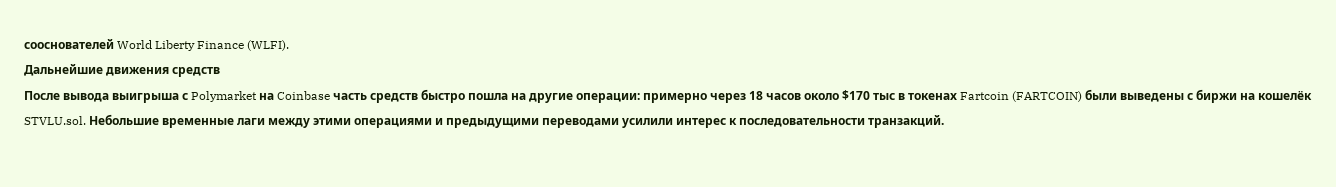сооснователей World Liberty Finance (WLFI).
Дальнейшие движения средств
После вывода выигрыша с Polymarket на Coinbase часть средств быстро пошла на другие операции: примерно через 18 часов около $170 тыс в токенах Fartcoin (FARTCOIN) были выведены с биржи на кошелёк STVLU.sol. Небольшие временные лаги между этими операциями и предыдущими переводами усилили интерес к последовательности транзакций.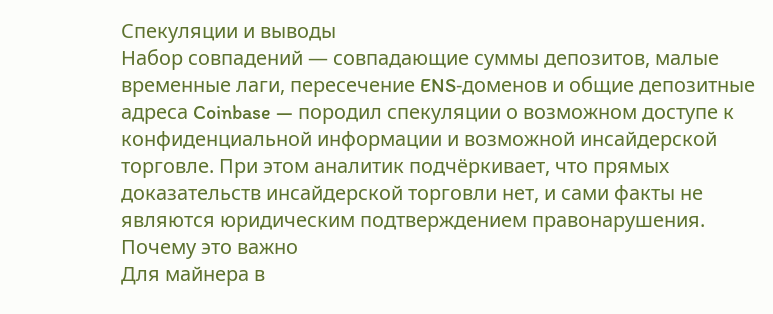Спекуляции и выводы
Набор совпадений — совпадающие суммы депозитов, малые временные лаги, пересечение ENS‑доменов и общие депозитные адреса Coinbase — породил спекуляции о возможном доступе к конфиденциальной информации и возможной инсайдерской торговле. При этом аналитик подчёркивает, что прямых доказательств инсайдерской торговли нет, и сами факты не являются юридическим подтверждением правонарушения.
Почему это важно
Для майнера в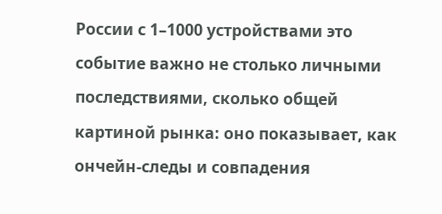России с 1–1000 устройствами это событие важно не столько личными последствиями, сколько общей картиной рынка: оно показывает, как ончейн‑следы и совпадения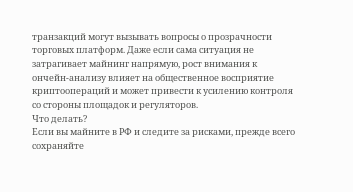транзакций могут вызывать вопросы о прозрачности торговых платформ. Даже если сама ситуация не затрагивает майнинг напрямую, рост внимания к ончейн‑анализу влияет на общественное восприятие криптоопераций и может привести к усилению контроля со стороны площадок и регуляторов.
Что делать?
Если вы майните в РФ и следите за рисками, прежде всего сохраняйте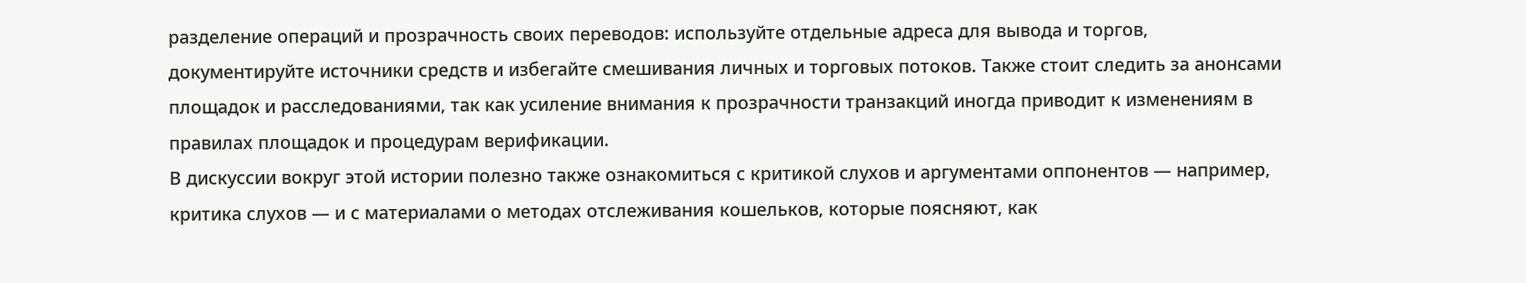разделение операций и прозрачность своих переводов: используйте отдельные адреса для вывода и торгов, документируйте источники средств и избегайте смешивания личных и торговых потоков. Также стоит следить за анонсами площадок и расследованиями, так как усиление внимания к прозрачности транзакций иногда приводит к изменениям в правилах площадок и процедурам верификации.
В дискуссии вокруг этой истории полезно также ознакомиться с критикой слухов и аргументами оппонентов — например, критика слухов — и с материалами о методах отслеживания кошельков, которые поясняют, как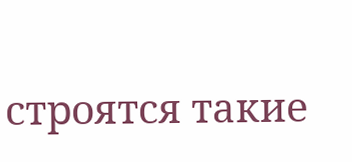строятся такие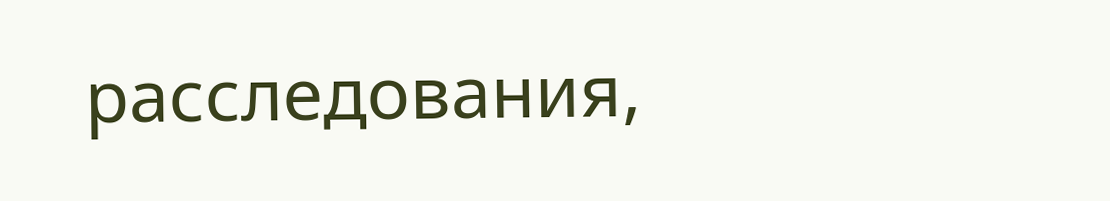расследования,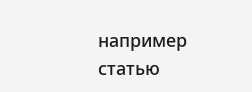например статью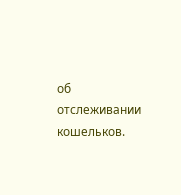об отслеживании кошельков.